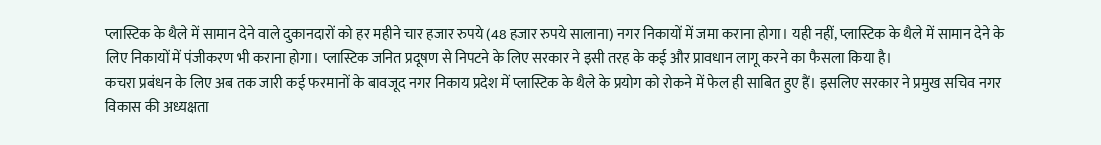प्लास्टिक के थैले में सामान देने वाले दुकानदारों को हर महीने चार हजार रुपये (48 हजार रुपये सालाना) नगर निकायों में जमा कराना होगा। यही नहीं, प्लास्टिक के थैले में सामान देने के लिए निकायों में पंजीकरण भी कराना होगा। प्लास्टिक जनित प्रदूषण से निपटने के लिए सरकार ने इसी तरह के कई और प्रावधान लागू करने का फैसला किया है।
कचरा प्रबंधन के लिए अब तक जारी कई फरमानों के बावजूद नगर निकाय प्रदेश में प्लास्टिक के थैले के प्रयोग को रोकने में फेल ही साबित हुए हैं। इसलिए सरकार ने प्रमुख सचिव नगर विकास की अध्यक्षता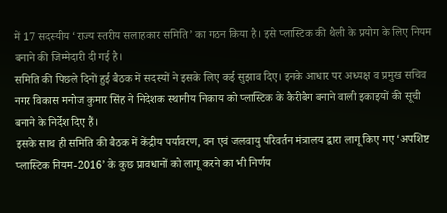में 17 सदस्यीय ‘राज्य स्तरीय सलाहकार समिति’ का गठन किया है। इसे प्लास्टिक की थैली के प्रयोग के लिए नियम बनाने की जिम्मेदारी दी गई है।
समिति की पिछले दिनों हुई बैठक में सदस्यों ने इसके लिए कई सुझाव दिए। इनके आधार पर अध्यक्ष व प्रमुख सचिव नगर विकास मनोज कुमार सिंह ने निदेशक स्थानीय निकाय को प्लास्टिक के कैरीबैग बनाने वाली इकाइयों की सूची बनाने के निर्देश दिए हैं।
इसके साथ ही समिति की बैठक में केंद्रीय पर्यावरण, वन एवं जलवायु परिवर्तन मंत्रालय द्वारा लागू किए गए ‘अपशिष्ट प्लास्टिक नियम-2016’ के कुछ प्रावधानों को लागू करने का भी निर्णय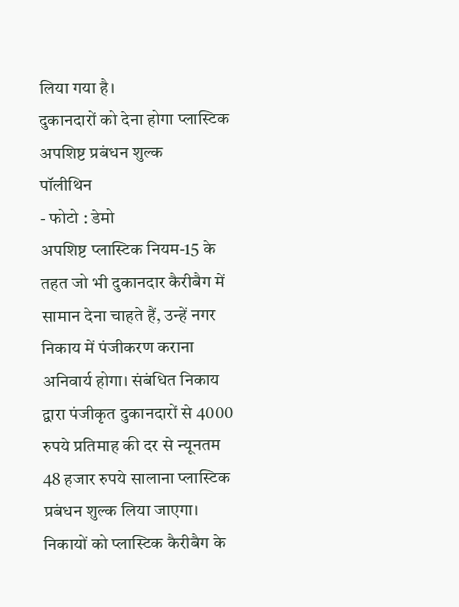लिया गया है।
दुकानदारों को देना होगा प्लास्टिक अपशिष्ट प्रबंधन शुल्क
पॉलीथिन
- फोटो : डेमो
अपशिष्ट प्लास्टिक नियम-15 के तहत जो भी दुकानदार कैरीबैग में सामान देना चाहते हैं, उन्हें नगर निकाय में पंजीकरण कराना अनिवार्य होगा। संबंधित निकाय द्वारा पंजीकृत दुकानदारों से 4000 रुपये प्रतिमाह की दर से न्यूनतम 48 हजार रुपये सालाना प्लास्टिक प्रबंधन शुल्क लिया जाएगा।
निकायों को प्लास्टिक कैरीबैग के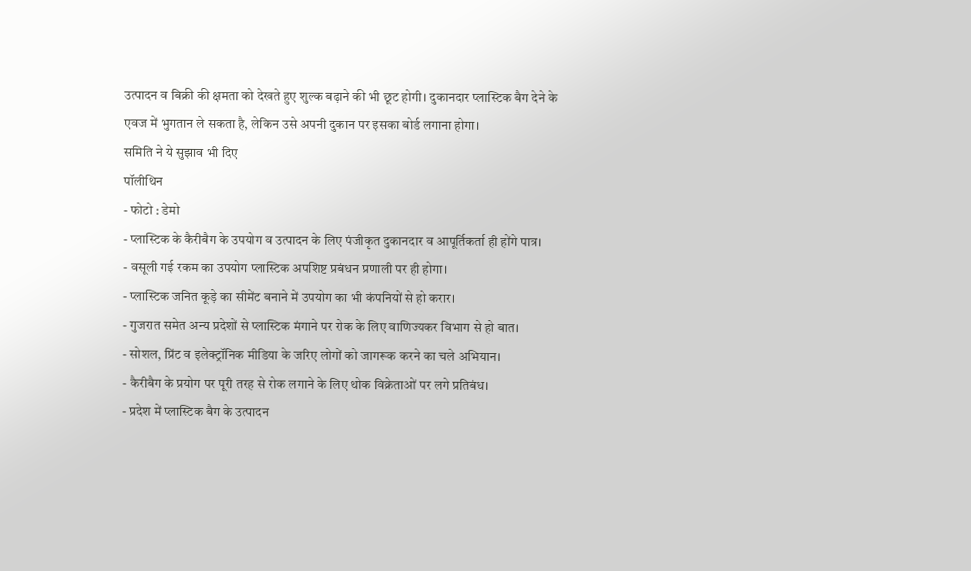उत्पादन व बिक्री की क्षमता को देखते हुए शुल्क बढ़ाने की भी छूट होगी। दुकानदार प्लास्टिक बैग देने के एवज में भुगतान ले सकता है, लेकिन उसे अपनी दुकान पर इसका बोर्ड लगाना होगा।
समिति ने ये सुझाव भी दिए
पॉलीथिन
- फोटो : डेमो
- प्लास्टिक के कैरीबैग के उपयोग व उत्पादन के लिए पंजीकृत दुकानदार व आपूर्तिकर्ता ही होंगे पात्र।
- वसूली गई रकम का उपयोग प्लास्टिक अपशिष्ट प्रबंधन प्रणाली पर ही होगा।
- प्लास्टिक जनित कूड़े का सीमेंट बनाने में उपयोग का भी कंपनियों से हो करार।
- गुजरात समेत अन्य प्रदेशों से प्लास्टिक मंगाने पर रोक के लिए वाणिज्यकर विभाग से हो बात।
- सोशल, प्रिंट व इलेक्ट्रॉनिक मीडिया के जरिए लोगों को जागरूक करने का चले अभियान।
- कैरीबैग के प्रयोग पर पूरी तरह से रोक लगाने के लिए थोक विक्रेताओं पर लगे प्रतिबंध।
- प्रदेश में प्लास्टिक बैग के उत्पादन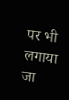पर भी लगाया जा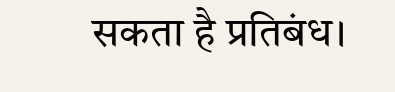सकता है प्रतिबंध।